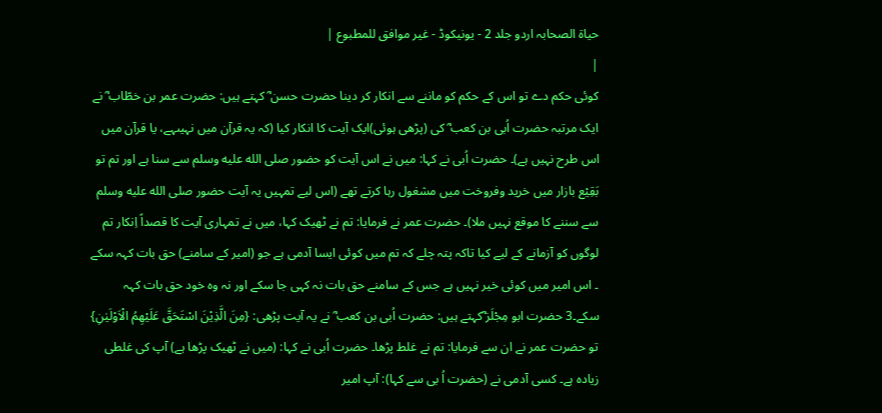حیاۃ الصحابہ اردو جلد 2 - یونیکوڈ - غیر موافق للمطبوع |
|
کوئی حکم دے تو اس کے حکم کو ماننے سے انکار کر دینا حضرت حسن ؓ کہتے ہیں: حضرت عمر بن خطّاب ؓ نے ایک مرتبہ حضرت اُبی بن کعب ؓ کی (پڑھی ہوئی)ایک آیت کا انکار کیا (کہ یہ قرآن میں نہیںہے، یا قرآن میں اس طرح نہیں ہے)۔ حضرت اُبی نے کہا: میں نے اس آیت کو حضور صلى الله عليه وسلم سے سنا ہے اور تم تو بَقِیْع بازار میں خرید وفروخت میں مشغول رہا کرتے تھے (اس لیے تمہیں یہ آیت حضور صلى الله عليه وسلم سے سننے کا موقع نہیں ملا)۔ حضرت عمر نے فرمایا: تم نے ٹھیک کہا، میں نے تمہاری آیت کا قصداً اِنکار تم لوگوں کو آزمانے کے لیے کیا تاکہ پتہ چلے کہ تم میں کوئی ایسا آدمی ہے جو (امیر کے سامنے) حق بات کہہ سکے ۔ اس امیر میں کوئی خیر نہیں ہے جس کے سامنے حق بات نہ کہی جا سکے اور نہ وہ خود حق بات کہہ سکے۔3 حضرت ابو مِجْلَز ؓکہتے ہیں: حضرت اُبی بن کعب ؓ نے یہ آیت پڑھی: {مِنَ الَّذِیْنَ اسْتَحَقَّ عَلَیْھِمُ الْاَوْلَیٰنِ} تو حضرت عمر نے ان سے فرمایا: تم نے غلط پڑھا۔ حضرت اُبی نے کہا: (میں نے ٹھیک پڑھا ہے) آپ کی غلطی زیادہ ہے۔ کسی آدمی نے (حضرت اُ بی سے کہا): آپ امیر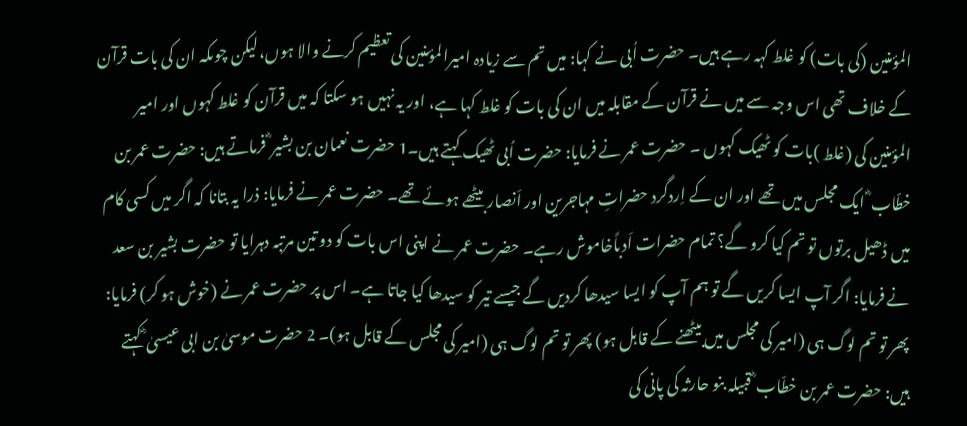المؤمنین (کی بات) کو غلط کہہ رہے ہیں۔ حضرت اُبی نے کہا: میں تم سے زیادہ امیرالمؤمنین کی تعظیم کرنے والا ہوں، لیکن چوںکہ ان کی بات قرآن کے خلاف تھی اس وجہ سے میں نے قرآن کے مقابلہ میں ان کی بات کو غلط کہا ہے، اور یہ نہیں ہو سکتا کہ میں قرآن کو غلط کہوں اور امیر المؤمنین کی (غلط )بات کو ٹھیک کہوں ۔ حضرت عمر نے فرمایا: حضرت اُبی ٹھیک کہتے ہیں۔1 حضرت نعمان بن بشیر ؓ فرماتے ہیں: حضرت عمر بن خطّاب ؓ ایک مجلس میں تھے اور ان کے اِردگرد حضراتِ مہاجرین اور اَنصار بیٹھے ہوئے تھے۔ حضرت عمر نے فرمایا: ذرا یہ بتانا کہ اگر میں کسی کام میں ڈھیل برتوں تو تم کیا کرو گے؟ تمام حضرات اَدباًخاموش رہے۔ حضرت عمر نے اپنی اس بات کو دو تین مرتبہ دہرایا تو حضرت بشیر بن سعد نے فرمایا: اگر آپ ایسا کریں گے تو ہم آپ کو ایسا سیدھا کردیں گے جیسے تیر کو سیدھا کیا جاتا ہے۔ اس پر حضرت عمر نے (خوش ہو کر) فرمایا: پھر تو تم لوگ ہی (امیر کی مجلس میں بیٹھنے کے قابل ہو) پھر تو تم لوگ ہی (امیر کی مجلس کے قابل ہو)۔ 2 حضرت موسیٰ بن ابی عیسیٰ ؓ کہتے ہیں: حضرت عمر بن خطّاب ؓ قبیلہ بنو حارثہ کی پانی کی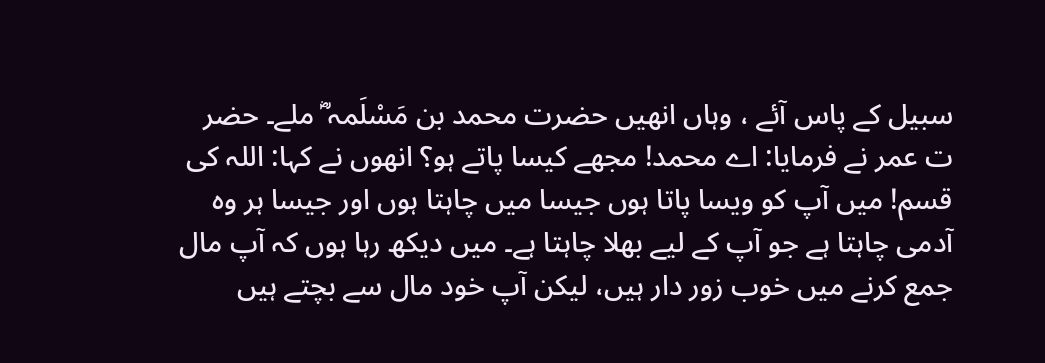سبیل کے پاس آئے ، وہاں انھیں حضرت محمد بن مَسْلَمہ ؓ ملے۔ حضر ت عمر نے فرمایا: اے محمد! مجھے کیسا پاتے ہو؟ انھوں نے کہا: اللہ کی قسم! میں آپ کو ویسا پاتا ہوں جیسا میں چاہتا ہوں اور جیسا ہر وہ آدمی چاہتا ہے جو آپ کے لیے بھلا چاہتا ہے۔ میں دیکھ رہا ہوں کہ آپ مال جمع کرنے میں خوب زور دار ہیں، لیکن آپ خود مال سے بچتے ہیں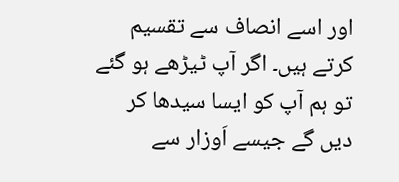اور اسے انصاف سے تقسیم کرتے ہیں۔ اگر آپ ٹیڑھے ہو گئے تو ہم آپ کو ایسا سیدھا کر دیں گے جیسے اَوزار سے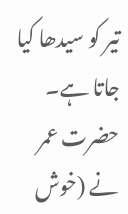تیر کو سیدھا کیا جاتا ہے۔ حضرت عمر نے (خوش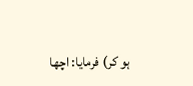ہو کر) فرمایا: اچھا